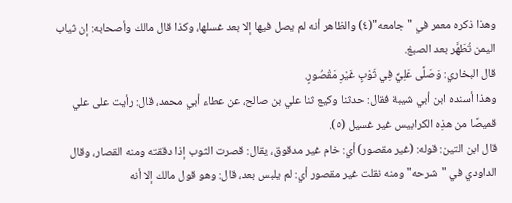وهذا ذكره معمر في "جامعه"(٤) والظاهر أنه لم يصل فيها إلا بعد غسلها، وكذا قال مالك وأصحابه: إن ثياب اليمن تُطَهَّر بعد الصبغ.
قال البخاري: وَصَلَّى عَلِيٌّ فِي ثَوْبٍ غَيْرِ مَقْصُورٍ.
وهذا أسنده ابن أبي شيبة فقال: حدثنا وكيع ثنا علي بن صالح، عن عطاء أبي محمد، قال: رأيت على علي قميصًا من هذِه الكرابيس غير غسيل (٥).
قال ابن التين: قوله: (غير مقصور) أي: خام غير مدقوق، يقال: قصرت الثوب إذا دققته ومنه القصار، وقال الداودي في "شرحه" ومنه نقلت غير مقصور أي: لم يلبس بعد، قال: وهو قول مالك إلا أنه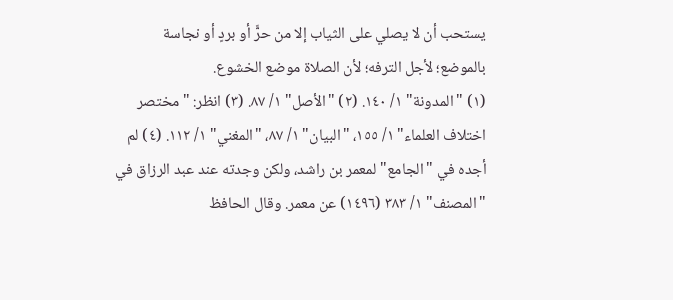يستحب أن لا يصلي على الثياب إلا من حرًّ أو بردٍ أو نجاسة بالموضع؛ لأجل الترفه؛ لأن الصلاة موضع الخشوع.
(١) "المدونة" ١/ ١٤٠. (٢) "الأصل" ١/ ٨٧. (٣) انظر: "مختصر اختلاف العلماء" ١/ ١٥٥، "البيان" ١/ ٨٧، "المغني" ١/ ١١٢. (٤) لم أجده في "الجامع" لمعمر بن راشد، ولكن وجدته عند عبد الرزاق في "المصنف" ١/ ٣٨٣ (١٤٩٦) عن معمر. وقال الحافظ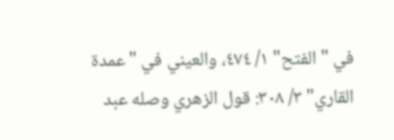في "الفتح" ١/ ٤٧٤، والعيني في "عمدة القاري" ٣/ ٣٠٨: قول الزهري وصله عبد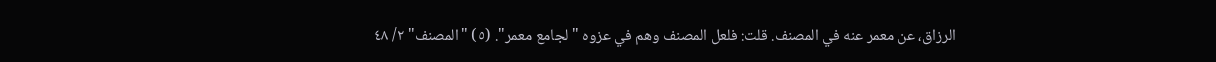الرزاق، عن معمر عنه في المصنف. قلت: فلعل المصنف وهم في عزوه "لجامع معمر". (٥) "المصنف" ٢/ ٤٨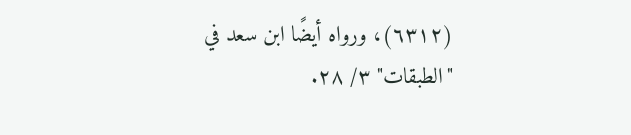(٦٣١٢)، ورواه أيضًا ابن سعد في "الطبقات" ٣/ ٢٨.